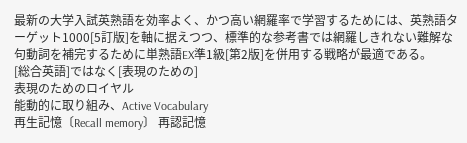最新の大学入試英熟語を効率よく、かつ高い網羅率で学習するためには、英熟語ターゲット1000[5訂版]を軸に据えつつ、標準的な参考書では網羅しきれない難解な句動詞を補完するために単熟語EX準1級[第2版]を併用する戦略が最適である。
[総合英語]ではなく[表現のための]
表現のためのロイヤル
能動的に取り組み、Active Vocabulary
再生記憶〔Recall memory〕 再認記憶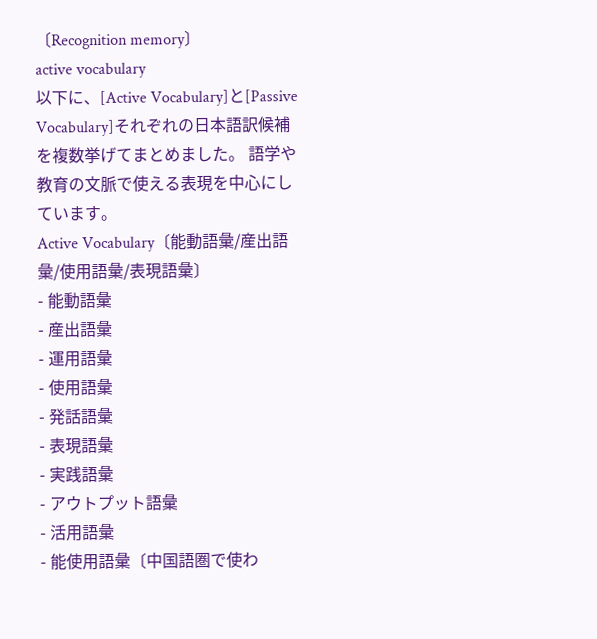〔Recognition memory〕
active vocabulary
以下に、[Active Vocabulary]と[Passive Vocabulary]それぞれの日本語訳候補を複数挙げてまとめました。 語学や教育の文脈で使える表現を中心にしています。
Active Vocabulary〔能動語彙/産出語彙/使用語彙/表現語彙〕
- 能動語彙
- 産出語彙
- 運用語彙
- 使用語彙
- 発話語彙
- 表現語彙
- 実践語彙
- アウトプット語彙
- 活用語彙
- 能使用語彙〔中国語圏で使わ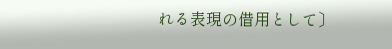れる表現の借用として〕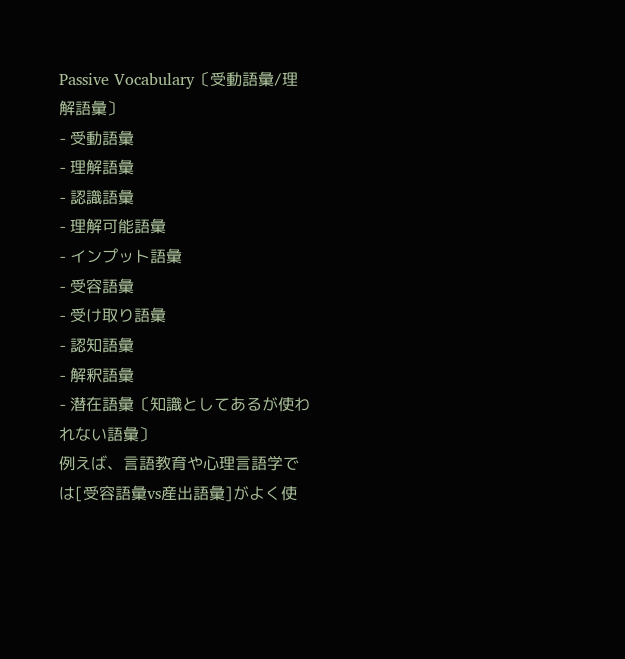Passive Vocabulary〔受動語彙/理解語彙〕
- 受動語彙
- 理解語彙
- 認識語彙
- 理解可能語彙
- インプット語彙
- 受容語彙
- 受け取り語彙
- 認知語彙
- 解釈語彙
- 潜在語彙〔知識としてあるが使われない語彙〕
例えば、言語教育や心理言語学では[受容語彙vs産出語彙]がよく使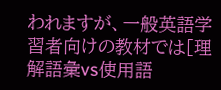われますが、一般英語学習者向けの教材では[理解語彙vs使用語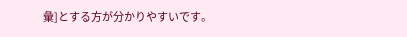彙]とする方が分かりやすいです。